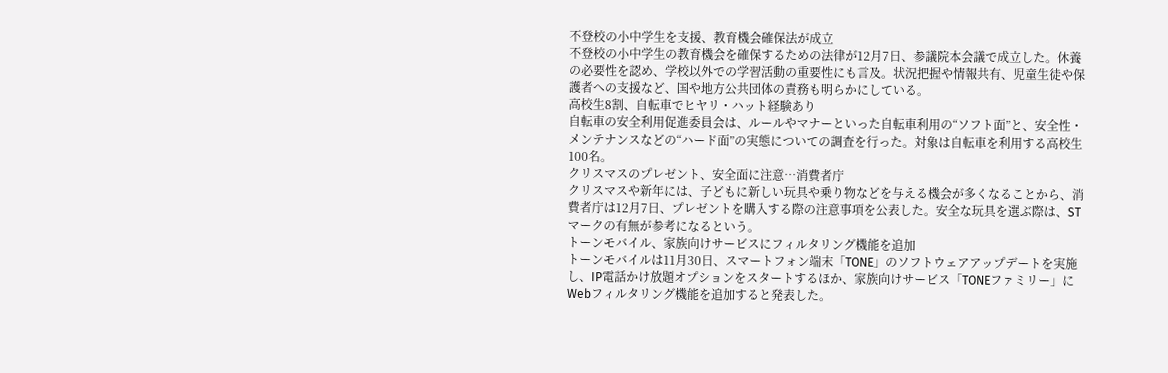不登校の小中学生を支援、教育機会確保法が成立
不登校の小中学生の教育機会を確保するための法律が12月7日、参議院本会議で成立した。休養の必要性を認め、学校以外での学習活動の重要性にも言及。状況把握や情報共有、児童生徒や保護者への支援など、国や地方公共団体の責務も明らかにしている。
高校生8割、自転車でヒヤリ・ハット経験あり
自転車の安全利用促進委員会は、ルールやマナーといった自転車利用の“ソフト面”と、安全性・メンテナンスなどの“ハード面”の実態についての調査を行った。対象は自転車を利用する高校生100名。
クリスマスのプレゼント、安全面に注意…消費者庁
クリスマスや新年には、子どもに新しい玩具や乗り物などを与える機会が多くなることから、消費者庁は12月7日、プレゼントを購入する際の注意事項を公表した。安全な玩具を選ぶ際は、STマークの有無が参考になるという。
トーンモバイル、家族向けサービスにフィルタリング機能を追加
トーンモバイルは11月30日、スマートフォン端末「TONE」のソフトウェアアップデートを実施し、IP電話かけ放題オプションをスタートするほか、家族向けサービス「TONEファミリー」にWebフィルタリング機能を追加すると発表した。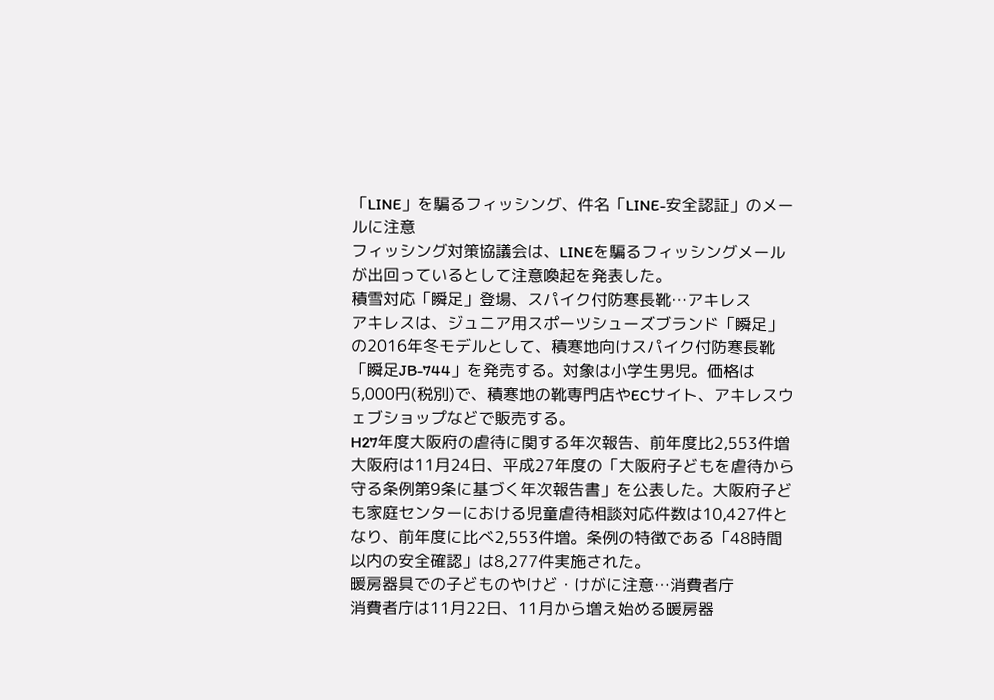「LINE」を騙るフィッシング、件名「LINE-安全認証」のメールに注意
フィッシング対策協議会は、LINEを騙るフィッシングメールが出回っているとして注意喚起を発表した。
積雪対応「瞬足」登場、スパイク付防寒長靴…アキレス
アキレスは、ジュニア用スポーツシューズブランド「瞬足」の2016年冬モデルとして、積寒地向けスパイク付防寒長靴「瞬足JB-744」を発売する。対象は小学生男児。価格は5,000円(税別)で、積寒地の靴専門店やECサイト、アキレスウェブショップなどで販売する。
H27年度大阪府の虐待に関する年次報告、前年度比2,553件増
大阪府は11月24日、平成27年度の「大阪府子どもを虐待から守る条例第9条に基づく年次報告書」を公表した。大阪府子ども家庭センターにおける児童虐待相談対応件数は10,427件となり、前年度に比べ2,553件増。条例の特徴である「48時間以内の安全確認」は8,277件実施された。
暖房器具での子どものやけど・けがに注意…消費者庁
消費者庁は11月22日、11月から増え始める暖房器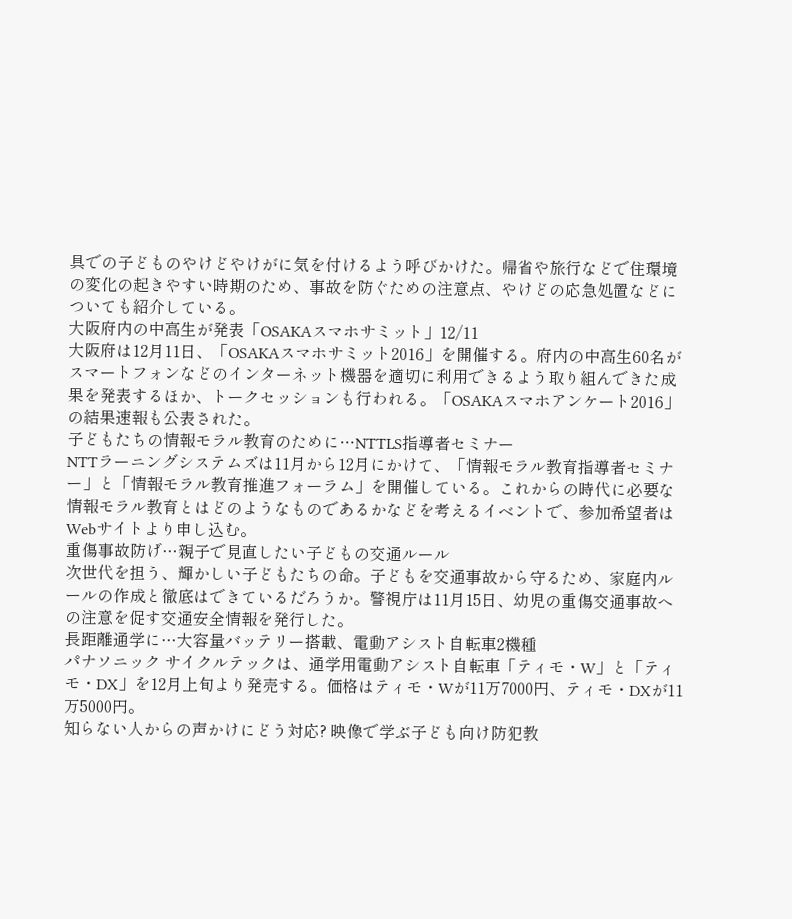具での子どものやけどやけがに気を付けるよう呼びかけた。帰省や旅行などで住環境の変化の起きやすい時期のため、事故を防ぐための注意点、やけどの応急処置などについても紹介している。
大阪府内の中高生が発表「OSAKAスマホサミット」12/11
大阪府は12月11日、「OSAKAスマホサミット2016」を開催する。府内の中高生60名がスマートフォンなどのインターネット機器を適切に利用できるよう取り組んできた成果を発表するほか、トークセッションも行われる。「OSAKAスマホアンケート2016」の結果速報も公表された。
子どもたちの情報モラル教育のために…NTTLS指導者セミナー
NTTラーニングシステムズは11月から12月にかけて、「情報モラル教育指導者セミナー」と「情報モラル教育推進フォーラム」を開催している。これからの時代に必要な情報モラル教育とはどのようなものであるかなどを考えるイベントで、参加希望者はWebサイトより申し込む。
重傷事故防げ…親子で見直したい子どもの交通ルール
次世代を担う、輝かしい子どもたちの命。子どもを交通事故から守るため、家庭内ルールの作成と徹底はできているだろうか。警視庁は11月15日、幼児の重傷交通事故への注意を促す交通安全情報を発行した。
長距離通学に…大容量バッテリー搭載、電動アシスト自転車2機種
パナソニック サイクルテックは、通学用電動アシスト自転車「ティモ・W」と「ティモ・DX」を12月上旬より発売する。価格はティモ・Wが11万7000円、ティモ・DXが11万5000円。
知らない人からの声かけにどう対応? 映像で学ぶ子ども向け防犯教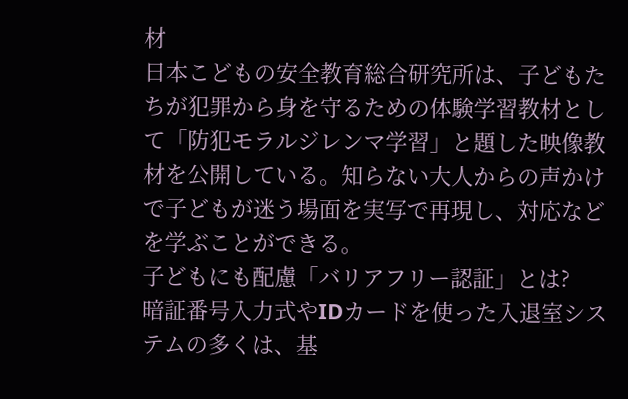材
日本こどもの安全教育総合研究所は、子どもたちが犯罪から身を守るための体験学習教材として「防犯モラルジレンマ学習」と題した映像教材を公開している。知らない大人からの声かけで子どもが迷う場面を実写で再現し、対応などを学ぶことができる。
子どもにも配慮「バリアフリー認証」とは?
暗証番号入力式やIDカードを使った入退室システムの多くは、基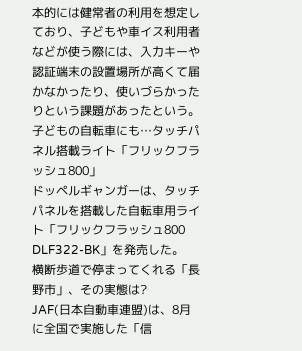本的には健常者の利用を想定しており、子どもや車イス利用者などが使う際には、入力キーや認証端末の設置場所が高くて届かなかったり、使いづらかったりという課題があったという。
子どもの自転車にも…タッチパネル搭載ライト「フリックフラッシュ800」
ドッペルギャンガーは、タッチパネルを搭載した自転車用ライト「フリックフラッシュ800 DLF322-BK」を発売した。
横断歩道で停まってくれる「長野市」、その実態は?
JAF(日本自動車連盟)は、8月に全国で実施した「信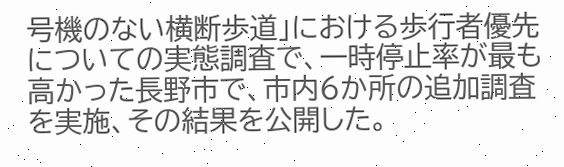号機のない横断歩道」における歩行者優先についての実態調査で、一時停止率が最も高かった長野市で、市内6か所の追加調査を実施、その結果を公開した。